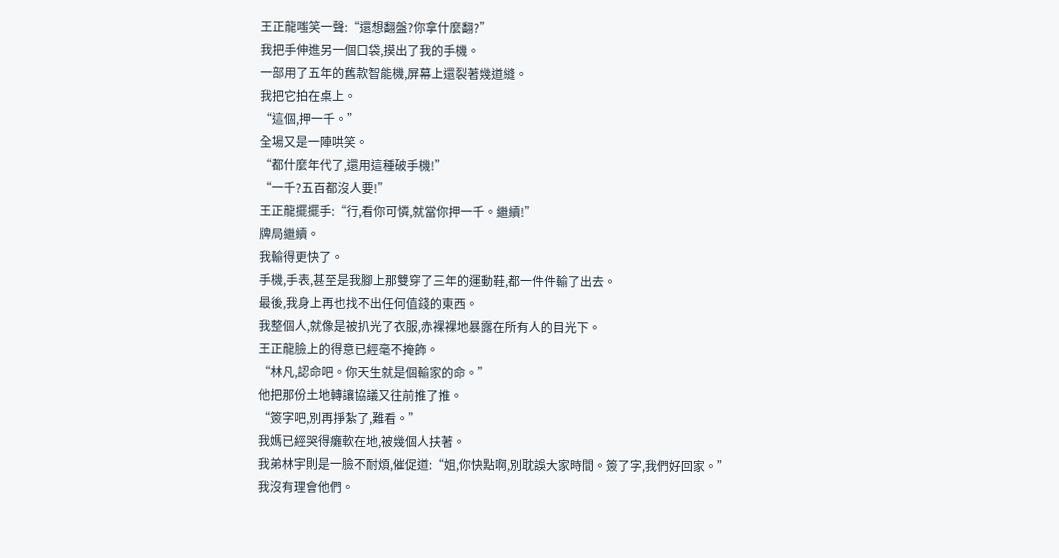王正龍嗤笑一聲:“還想翻盤?你拿什麼翻?”
我把手伸進另一個口袋,摸出了我的手機。
一部用了五年的舊款智能機,屏幕上還裂著幾道縫。
我把它拍在桌上。
“這個,押一千。”
全場又是一陣哄笑。
“都什麼年代了,還用這種破手機!”
“一千?五百都沒人要!”
王正龍擺擺手:“行,看你可憐,就當你押一千。繼續!”
牌局繼續。
我輸得更快了。
手機,手表,甚至是我腳上那雙穿了三年的運動鞋,都一件件輸了出去。
最後,我身上再也找不出任何值錢的東西。
我整個人,就像是被扒光了衣服,赤裸裸地暴露在所有人的目光下。
王正龍臉上的得意已經毫不掩飾。
“林凡,認命吧。你天生就是個輸家的命。”
他把那份土地轉讓協議又往前推了推。
“簽字吧,別再掙紮了,難看。”
我媽已經哭得癱軟在地,被幾個人扶著。
我弟林宇則是一臉不耐煩,催促道:“姐,你快點啊,別耽誤大家時間。簽了字,我們好回家。”
我沒有理會他們。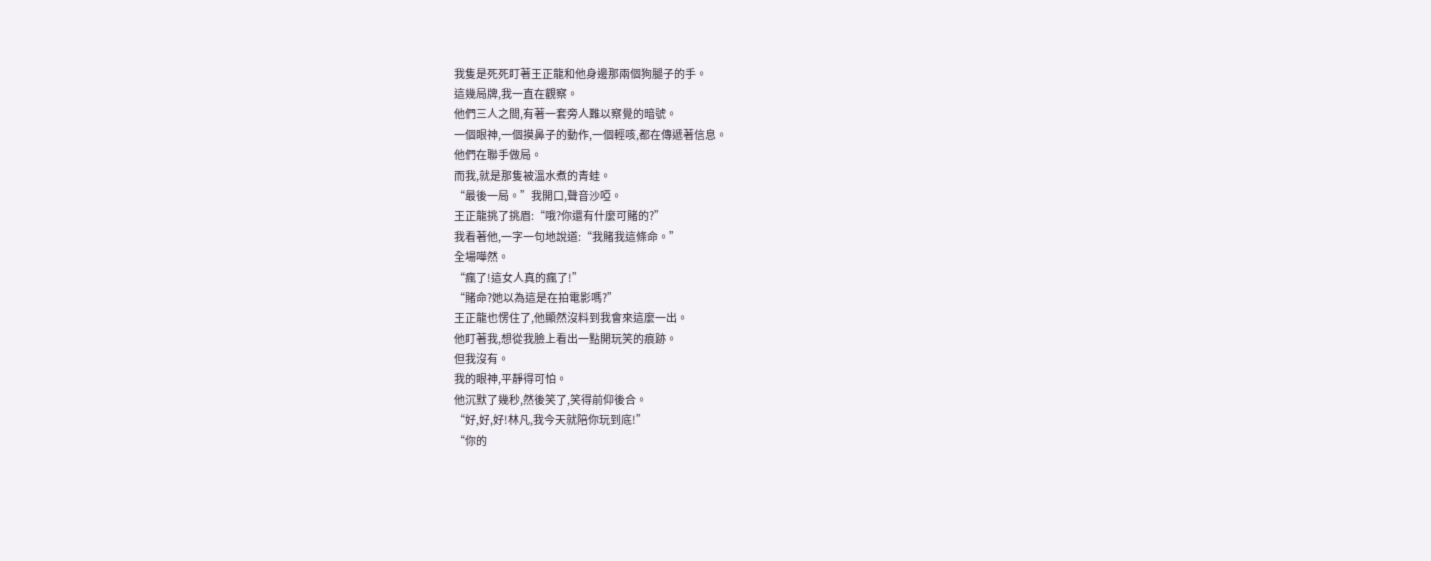我隻是死死盯著王正龍和他身邊那兩個狗腿子的手。
這幾局牌,我一直在觀察。
他們三人之間,有著一套旁人難以察覺的暗號。
一個眼神,一個摸鼻子的動作,一個輕咳,都在傳遞著信息。
他們在聯手做局。
而我,就是那隻被溫水煮的青蛙。
“最後一局。”我開口,聲音沙啞。
王正龍挑了挑眉:“哦?你還有什麼可賭的?”
我看著他,一字一句地說道:“我賭我這條命。”
全場嘩然。
“瘋了!這女人真的瘋了!”
“賭命?她以為這是在拍電影嗎?”
王正龍也愣住了,他顯然沒料到我會來這麼一出。
他盯著我,想從我臉上看出一點開玩笑的痕跡。
但我沒有。
我的眼神,平靜得可怕。
他沉默了幾秒,然後笑了,笑得前仰後合。
“好,好,好!林凡,我今天就陪你玩到底!”
“你的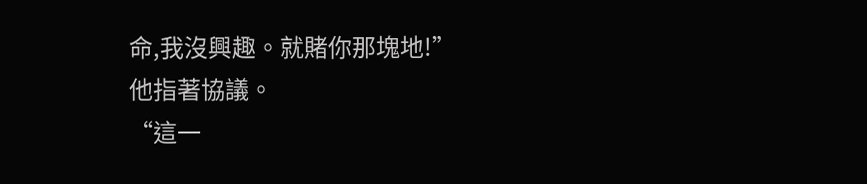命,我沒興趣。就賭你那塊地!”
他指著協議。
“這一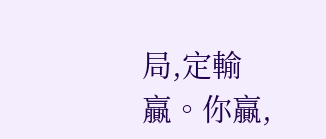局,定輸贏。你贏,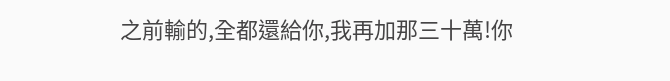之前輸的,全都還給你,我再加那三十萬!你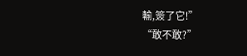輸,簽了它!”
“敢不敢?”